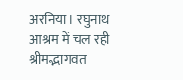अरनिया। रघुनाथ आश्रम में चल रही श्रीमद्भागवत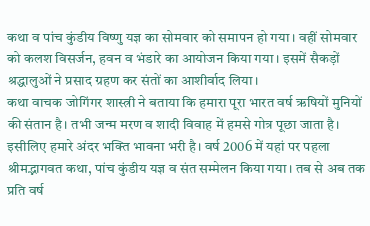कथा व पांच कुंडीय विष्णु यज्ञ का सोमवार को समापन हो गया। वहीं सोमवार को कलश विसर्जन, हवन व भंडारे का आयोजन किया गया। इसमें सैकड़ों श्रद्धालुओं ने प्रसाद ग्रहण कर संतों का आशीर्वाद लिया।
कथा वाचक जोगिंगर शास्त्री ने बताया कि हमारा पूरा भारत वर्ष ऋषियों मुनियों की संतान है। तभी जन्म मरण व शादी विवाह में हमसे गोत्र पूछा जाता है। इसीलिए हमारे अंदर भक्ति भावना भरी है। वर्ष 2006 में यहां पर पहला श्रीमद्भागवत कथा, पांच कुंडीय यज्ञ व संत सम्मेलन किया गया। तब से अब तक प्रति वर्ष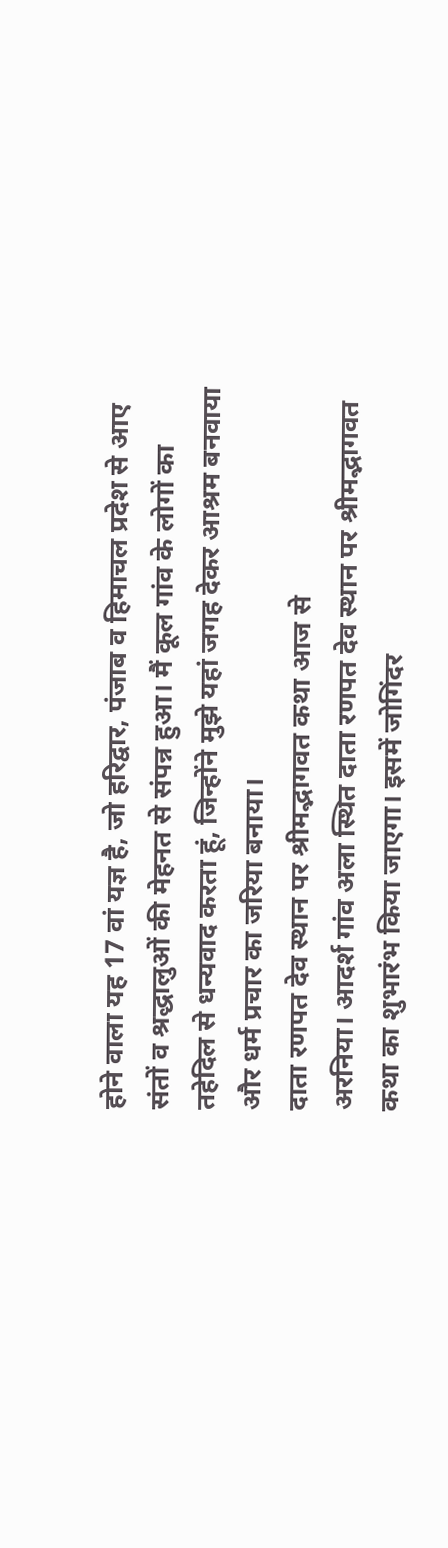होने वाला यह 17 वां यज्ञ है, जो हरिद्वार, पंजाब व हिमाचल प्रदेश से आए संतों व श्रद्धालुओं की मेहनत से संपन्न हुआ। मैं कूल गांव के लोगों का तहेदिल से धन्यवाद करता हूं, जिन्होंने मुझे यहां जगह देकर आश्रम बनवाया और धर्म प्रचार का जरिया बनाया।
दाता रणपत देव स्थान पर श्रीमद्भागवत कथा आज से
अरनिया। आदर्श गांव अला स्थित दाता रणपत देव स्थान पर श्रीमद्भागवत कथा का शुभारंभ किया जाएगा। इसमें जोगिंदर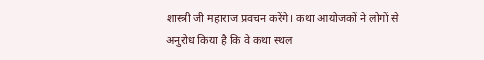शास्त्री जी महाराज प्रवचन करेंगे। कथा आयोजकों ने लोगों से अनुरोध किया है कि वे कथा स्थल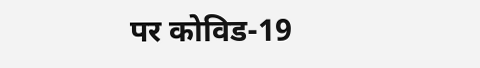पर कोविड-19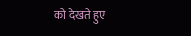को देखते हुए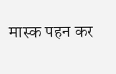मास्क पहन कर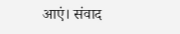आएं। संवाद